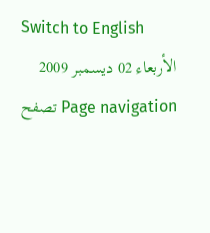Switch to English
الأربعاء 02 ديسمبر 2009
Page navigation تصفح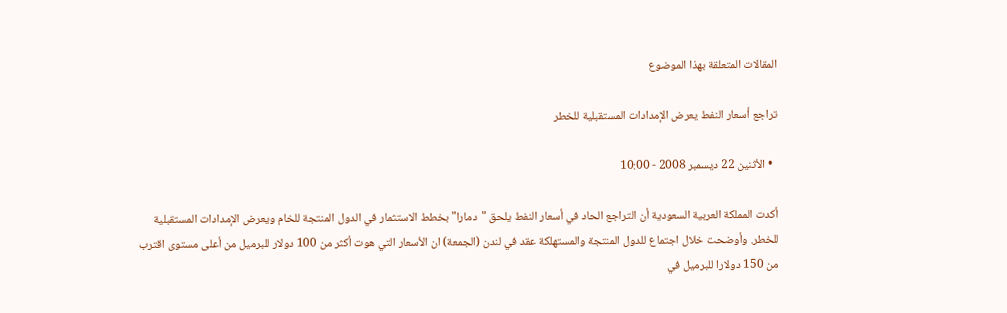المقالات المتعلقة بهذا الموضوع

تراجع أسعار النفط يعرض الإمدادات المستقبلية للخطر

  • الأثنين 22 ديسمبر 2008 - 10:00

أكدت المملكة العربية السعودية أن التراجع الحاد في أسعار النفط يلحق "دمارا" بخطط الاستثمار في الدول المنتجة للخام ويعرض الإمدادات المستقبلية للخطر. وأوضحت خلال اجتماع للدول المنتجة والمستهلكة عقد في لندن (الجمعة) ان الأسعار التي هوت أكثر من 100 دولار للبرميل من أعلى مستوى اقترب من 150 دولارا للبرميل في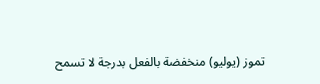تموز (يوليو) منخفضة بالفعل بدرجة لا تسمح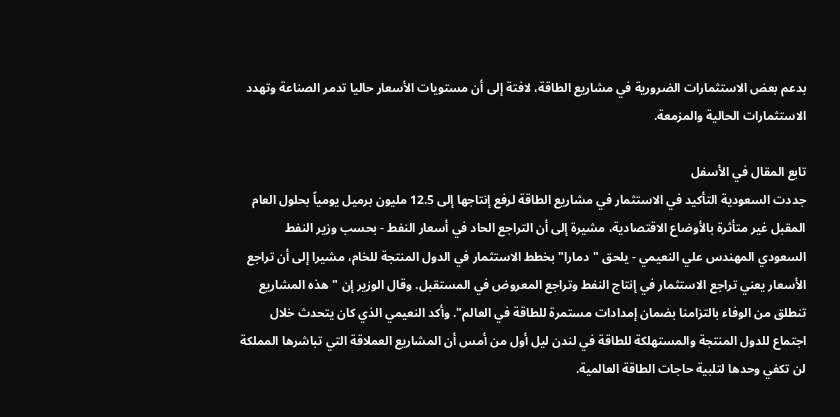بدعم بعض الاستثمارات الضرورية في مشاريع الطاقة، لافتة إلى أن مستويات الأسعار حاليا تدمر الصناعة وتهدد الاستثمارات الحالية والمزمعة.

تابع المقال في الأسفل
جددت السعودية التأكيد في الاستثمار في مشاريع الطاقة لرفع إنتاجها إلى 12.5 مليون برميل يومياً بحلول العام المقبل غير متأثرة بالأوضاع الاقتصادية، مشيرة إلى أن التراجع الحاد في أسعار النفط - بحسب وزير النفط السعودي المهندس علي النعيمي - يلحق "دمارا" بخطط الاستثمار في الدول المنتجة للخام، مشيرا إلى أن تراجع الأسعار يعني تراجع الاستثمار في إنتاج النفط وتراجع المعروض في المستقبل. وقال الوزير إن "هذه المشاريع تنطلق من الوفاء بالتزامنا بضمان إمدادات مستمرة للطاقة في العالم". وأكد النعيمي الذي كان يتحدث خلال اجتماع للدول المنتجة والمستهلكة للطاقة في لندن ليل أول من أمس أن المشاريع العملاقة التي تباشرها المملكة لن تكفي وحدها لتلبية حاجات الطاقة العالمية.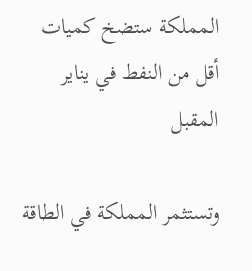المملكة ستضخ كميات أقل من النفط في يناير المقبل

وتستثمر المملكة في الطاقة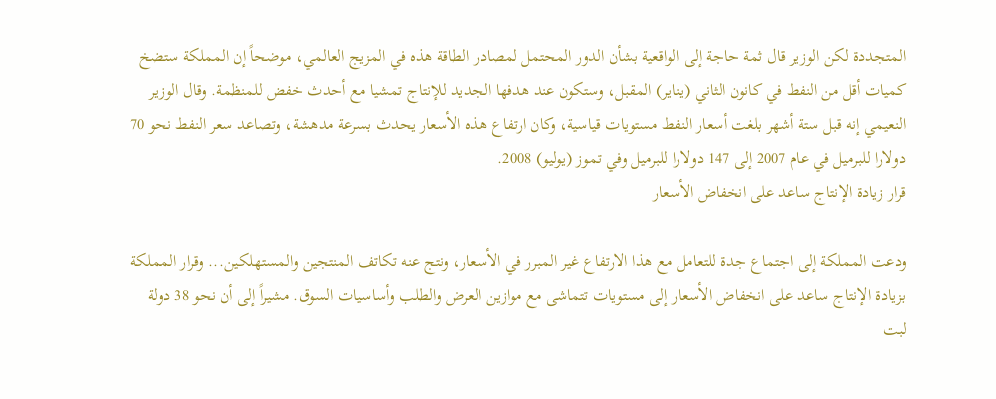المتجددة لكن الوزير قال ثمة حاجة إلى الواقعية بشأن الدور المحتمل لمصادر الطاقة هذه في المزيج العالمي، موضحاً إن المملكة ستضخ كميات أقل من النفط في كانون الثاني (يناير) المقبل، وستكون عند هدفها الجديد للإنتاج تمشيا مع أحدث خفض للمنظمة. وقال الوزير النعيمي إنه قبل ستة أشهر بلغت أسعار النفط مستويات قياسية، وكان ارتفاع هذه الأسعار يحدث بسرعة مدهشة، وتصاعد سعر النفط نحو 70 دولارا للبرميل في عام 2007 إلى 147 دولارا للبرميل وفي تموز (يوليو) 2008.
قرار زيادة الإنتاج ساعد على انخفاض الأسعار

ودعت المملكة إلى اجتماع جدة للتعامل مع هذا الارتفاع غير المبرر في الأسعار، ونتج عنه تكاتف المنتجين والمستهلكين... وقرار المملكة بزيادة الإنتاج ساعد على انخفاض الأسعار إلى مستويات تتماشى مع موازين العرض والطلب وأساسيات السوق. مشيراً إلى أن نحو 38 دولة لبت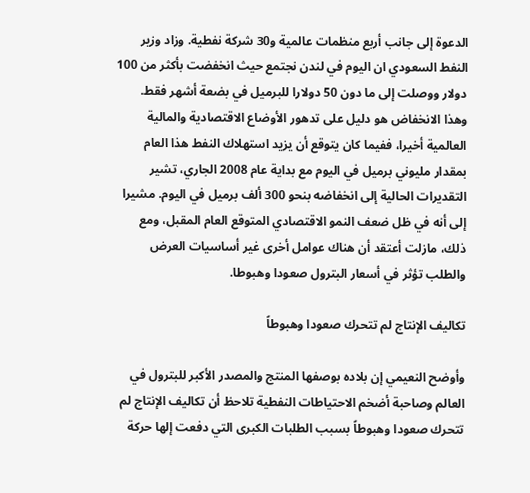الدعوة إلى جانب أربع منظمات عالمية و30 شركة نفطية. وزاد وزير النفط السعودي ان اليوم في لندن نجتمع حيث انخفضت بأكثر من 100 دولار ووصلت إلى ما دون 50 دولارا للبرميل في بضعة أشهر فقط. وهذا الانخفاض هو دليل على تدهور الأوضاع الاقتصادية والمالية العالمية أخيرا، ففيما كان يتوقع أن يزيد استهلاك النفط هذا العام بمقدار مليوني برميل في اليوم مع بداية عام 2008 الجاري، تشير التقديرات الحالية إلى انخفاضه بنحو 300 ألف برميل في اليوم. مشيرا إلى أنه في ظل ضعف النمو الاقتصادي المتوقع العام المقبل، ومع ذلك، مازلت أعتقد أن هناك عوامل أخرى غير أساسيات العرض والطلب تؤثر في أسعار البترول صعودا وهبوطا.

تكاليف الإنتاج لم تتحرك صعودا وهبوطاً

وأوضح النعيمي إن بلاده بوصفها المنتج والمصدر الأكبر للبترول في العالم وصاحبة أضخم الاحتياطات النفطية تلاحظ أن تكاليف الإنتاج لم تتحرك صعودا وهبوطاً بسبب الطلبات الكبرى التي دفعت إلها حركة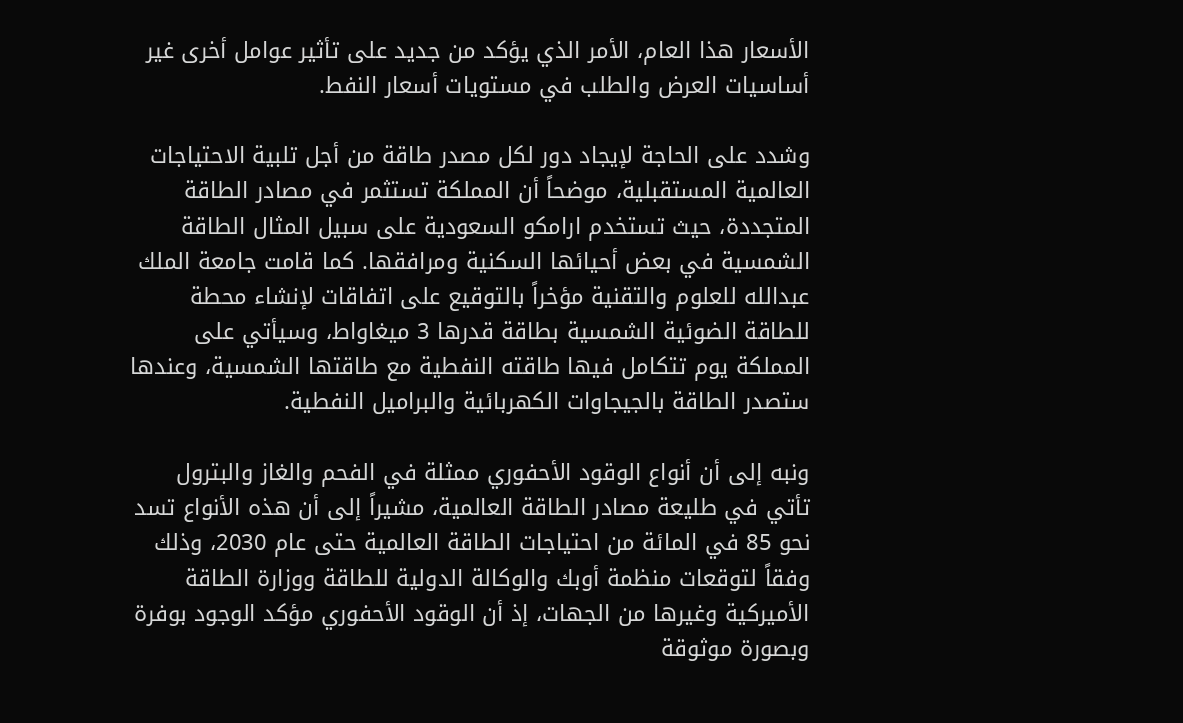الأسعار هذا العام، الأمر الذي يؤكد من جديد على تأثير عوامل أخرى غير أساسيات العرض والطلب في مستويات أسعار النفط.

وشدد على الحاجة لإيجاد دور لكل مصدر طاقة من أجل تلبية الاحتياجات العالمية المستقبلية، موضحاً أن المملكة تستثمر في مصادر الطاقة المتجددة، حيث تستخدم ارامكو السعودية على سبيل المثال الطاقة الشمسية في بعض أحيائها السكنية ومرافقها. كما قامت جامعة الملك عبدالله للعلوم والتقنية مؤخراً بالتوقيع على اتفاقات لإنشاء محطة للطاقة الضوئية الشمسية بطاقة قدرها 3 ميغاواط، وسيأتي على المملكة يوم تتكامل فيها طاقته النفطية مع طاقتها الشمسية، وعندها ستصدر الطاقة بالجيجاوات الكهربائية والبراميل النفطية.

ونبه إلى أن أنواع الوقود الأحفوري ممثلة في الفحم والغاز والبترول تأتي في طليعة مصادر الطاقة العالمية، مشيراً إلى أن هذه الأنواع تسد نحو 85 في المائة من احتياجات الطاقة العالمية حتى عام 2030، وذلك وفقاً لتوقعات منظمة أوبك والوكالة الدولية للطاقة ووزارة الطاقة الأميركية وغيرها من الجهات، إذ أن الوقود الأحفوري مؤكد الوجود بوفرة وبصورة موثوقة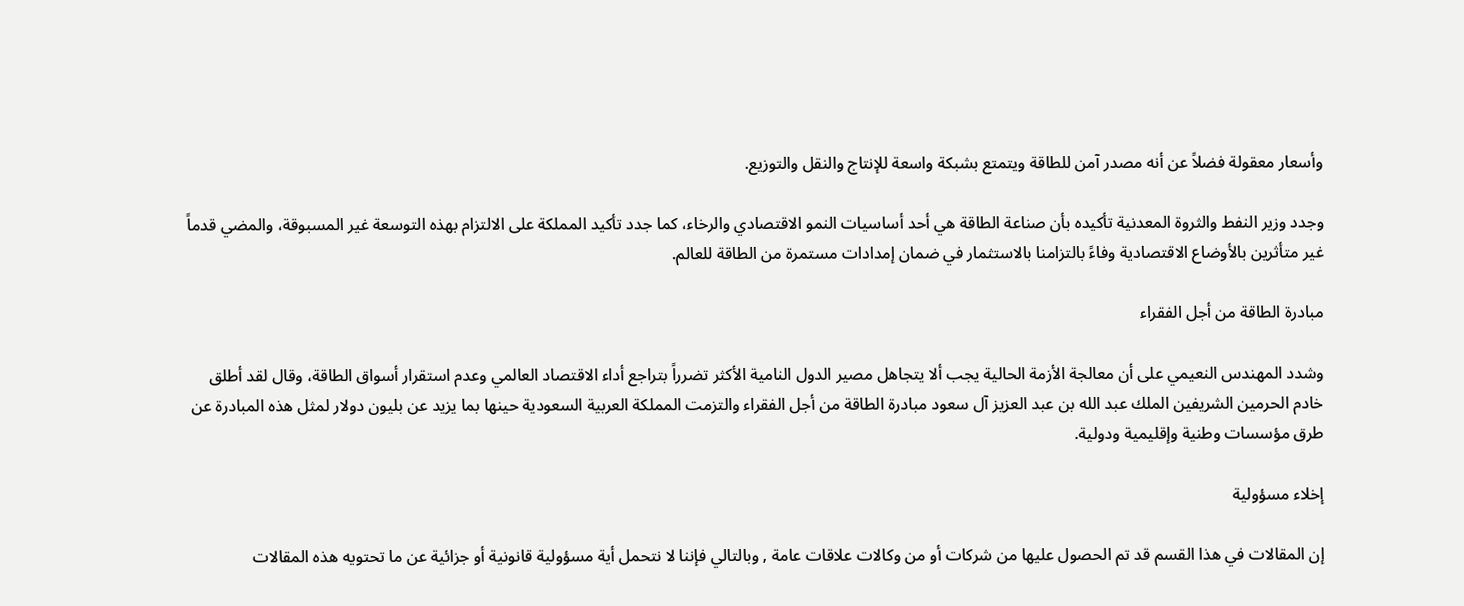وأسعار معقولة فضلاً عن أنه مصدر آمن للطاقة ويتمتع بشبكة واسعة للإنتاج والنقل والتوزيع.

وجدد وزير النفط والثروة المعدنية تأكيده بأن صناعة الطاقة هي أحد أساسيات النمو الاقتصادي والرخاء، كما جدد تأكيد المملكة على الالتزام بهذه التوسعة غير المسبوقة، والمضي قدماً غير متأثرين بالأوضاع الاقتصادية وفاءً بالتزامنا بالاستثمار في ضمان إمدادات مستمرة من الطاقة للعالم.

مبادرة الطاقة من أجل الفقراء

وشدد المهندس النعيمي على أن معالجة الأزمة الحالية يجب ألا يتجاهل مصير الدول النامية الأكثر تضرراً بتراجع أداء الاقتصاد العالمي وعدم استقرار أسواق الطاقة، وقال لقد أطلق خادم الحرمين الشريفين الملك عبد الله بن عبد العزيز آل سعود مبادرة الطاقة من أجل الفقراء والتزمت المملكة العربية السعودية حينها بما يزيد عن بليون دولار لمثل هذه المبادرة عن طرق مؤسسات وطنية وإقليمية ودولية.

إخلاء مسؤولية

إن المقالات في هذا القسم قد تم الحصول عليها من شركات أو من وكالات علاقات عامة , وبالتالي فإننا لا نتحمل أية مسؤولية قانونية أو جزائية عن ما تحتويه هذه المقالات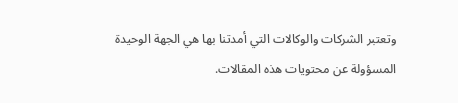وتعتبر الشركات والوكالات التي أمدتنا بها هي الجهة الوحيدة المسؤولة عن محتويات هذه المقالات.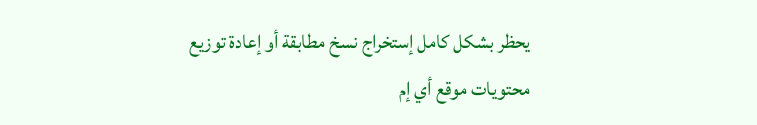يحظر بشكل كامل إستخراج نسخ مطابقة أو إعادة توزيع محتويات موقع أي إم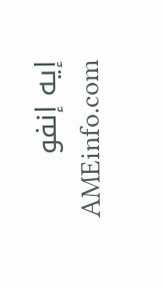إيه إنفو AMEinfo.com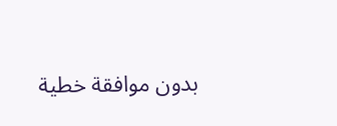بدون موافقة خطية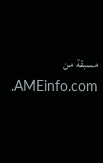مسبقة من AMEinfo.com.